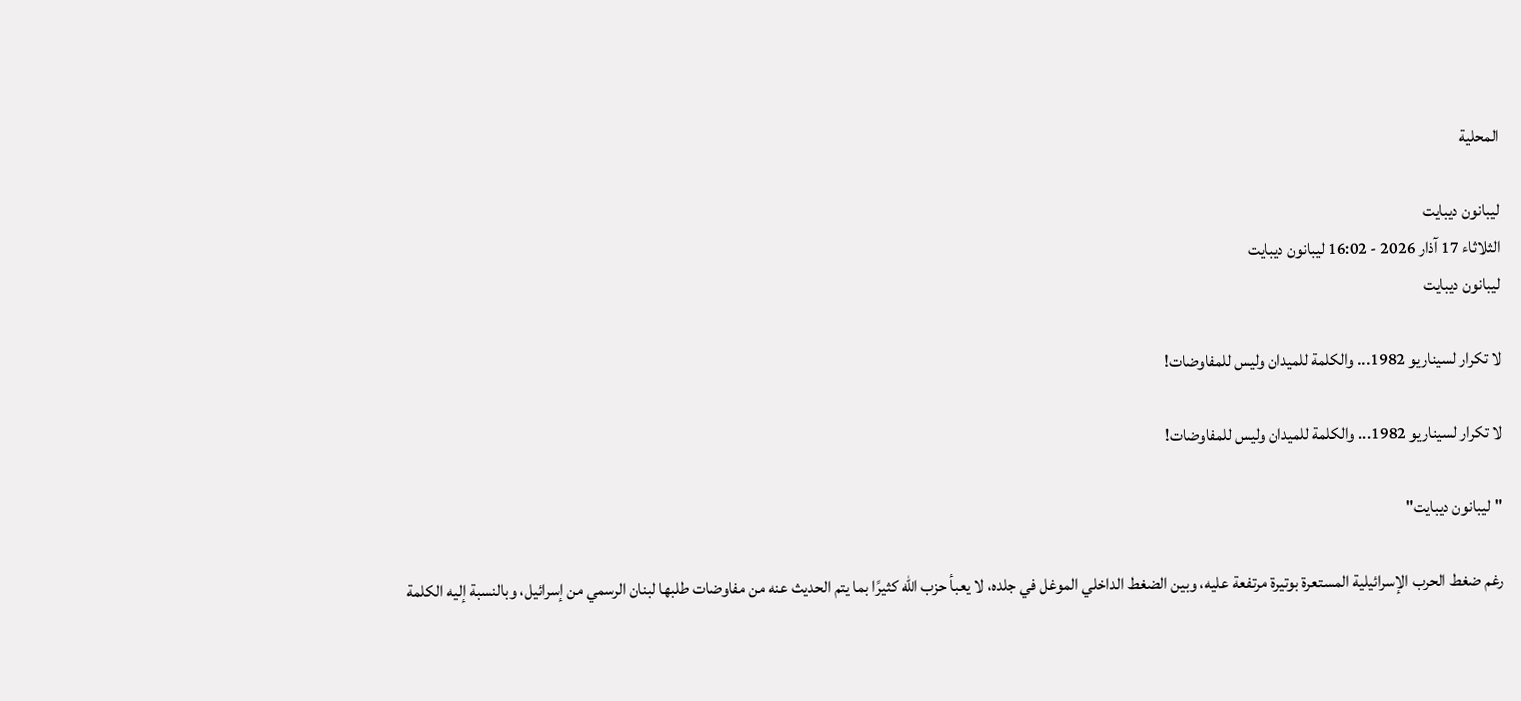المحلية

ليبانون ديبايت
الثلاثاء 17 آذار 2026 - 16:02 ليبانون ديبايت
ليبانون ديبايت

لا تكرار لسيناريو 1982... والكلمة للميدان وليس للمفاوضات!

لا تكرار لسيناريو 1982... والكلمة للميدان وليس للمفاوضات!

"ليبانون ديبايت"

رغم ضغط الحرب الإسرائيلية المستعرة بوتيرة مرتفعة عليه، وبين الضغط الداخلي الموغل في جلده، لا يعبأ حزب الله كثيرًا بما يتم الحديث عنه من مفاوضات طلبها لبنان الرسمي من إسرائيل، وبالنسبة إليه الكلمة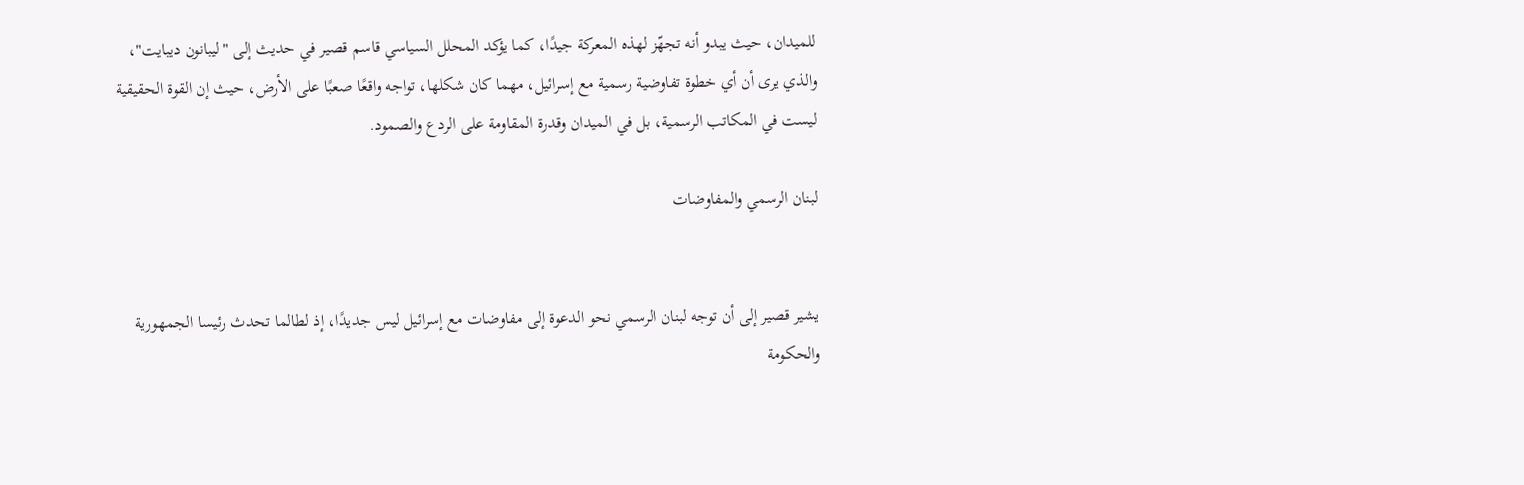للميدان، حيث يبدو أنه تجهّز لهذه المعركة جيدًا، كما يؤكد المحلل السياسي قاسم قصير في حديث إلى "ليبانون ديبايت"، والذي يرى أن أي خطوة تفاوضية رسمية مع إسرائيل، مهما كان شكلها، تواجه واقعًا صعبًا على الأرض، حيث إن القوة الحقيقية ليست في المكاتب الرسمية، بل في الميدان وقدرة المقاومة على الردع والصمود.

لبنان الرسمي والمفاوضات


يشير قصير إلى أن توجه لبنان الرسمي نحو الدعوة إلى مفاوضات مع إسرائيل ليس جديدًا، إذ لطالما تحدث رئيسا الجمهورية والحكومة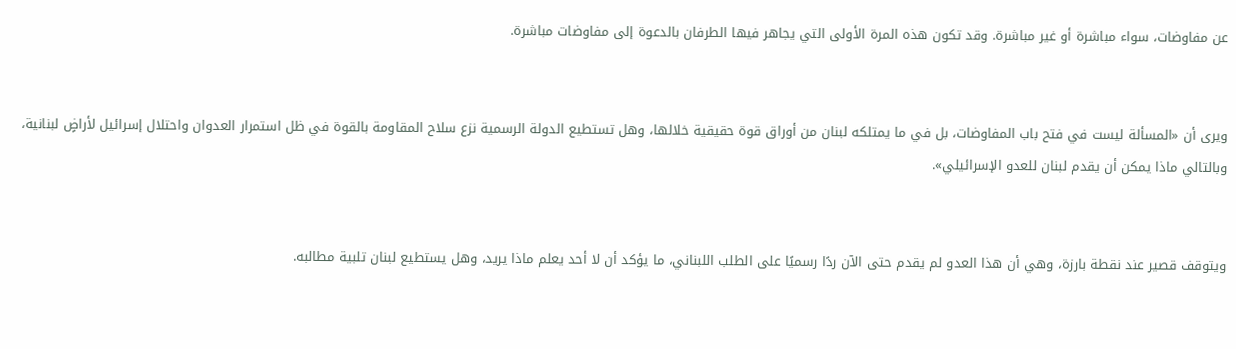عن مفاوضات، سواء مباشرة أو غير مباشرة. وقد تكون هذه المرة الأولى التي يجاهر فيها الطرفان بالدعوة إلى مفاوضات مباشرة.


ويرى أن «المسألة ليست في فتح باب المفاوضات، بل في ما يمتلكه لبنان من أوراق قوة حقيقية خلالها، وهل تستطيع الدولة الرسمية نزع سلاح المقاومة بالقوة في ظل استمرار العدوان واحتلال إسرائيل لأراضٍ لبنانية، وبالتالي ماذا يمكن أن يقدم لبنان للعدو الإسرائيلي».


ويتوقف قصير عند نقطة بارزة، وهي أن هذا العدو لم يقدم حتى الآن ردًا رسميًا على الطلب اللبناني، ما يؤكد أن لا أحد يعلم ماذا يريد، وهل يستطيع لبنان تلبية مطالبه.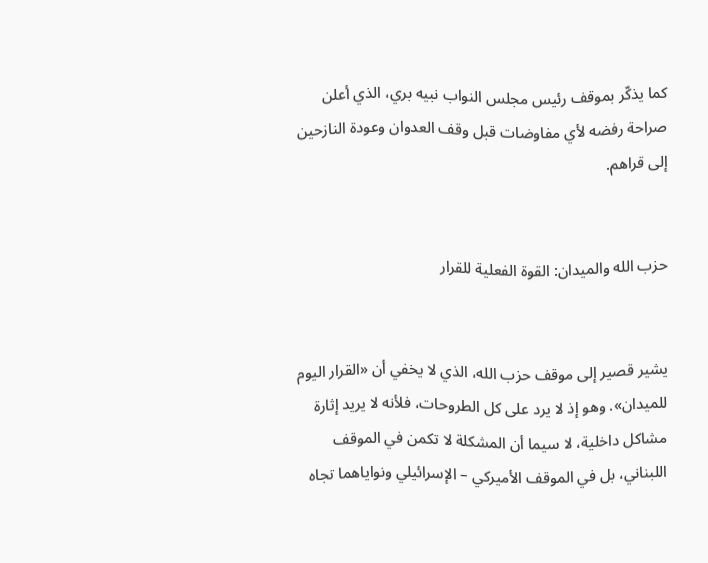كما يذكّر بموقف رئيس مجلس النواب نبيه بري، الذي أعلن صراحة رفضه لأي مفاوضات قبل وقف العدوان وعودة النازحين إلى قراهم.


حزب الله والميدان: القوة الفعلية للقرار


يشير قصير إلى موقف حزب الله، الذي لا يخفي أن «القرار اليوم للميدان». وهو إذ لا يرد على كل الطروحات، فلأنه لا يريد إثارة مشاكل داخلية، لا سيما أن المشكلة لا تكمن في الموقف اللبناني، بل في الموقف الأميركي – الإسرائيلي ونواياهما تجاه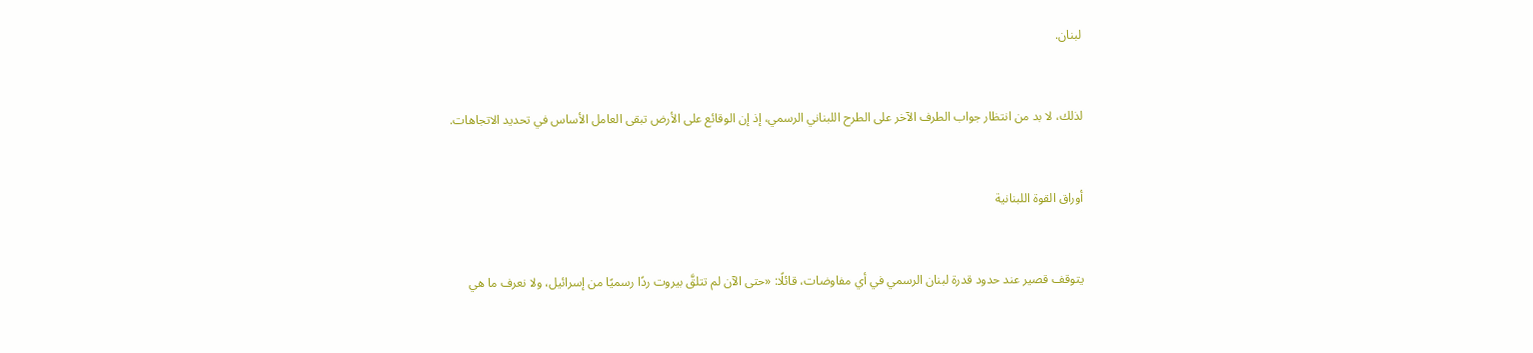لبنان.


لذلك، لا بد من انتظار جواب الطرف الآخر على الطرح اللبناني الرسمي، إذ إن الوقائع على الأرض تبقى العامل الأساس في تحديد الاتجاهات.


أوراق القوة اللبنانية


يتوقف قصير عند حدود قدرة لبنان الرسمي في أي مفاوضات، قائلًا: «حتى الآن لم تتلقَّ بيروت ردًا رسميًا من إسرائيل، ولا نعرف ما هي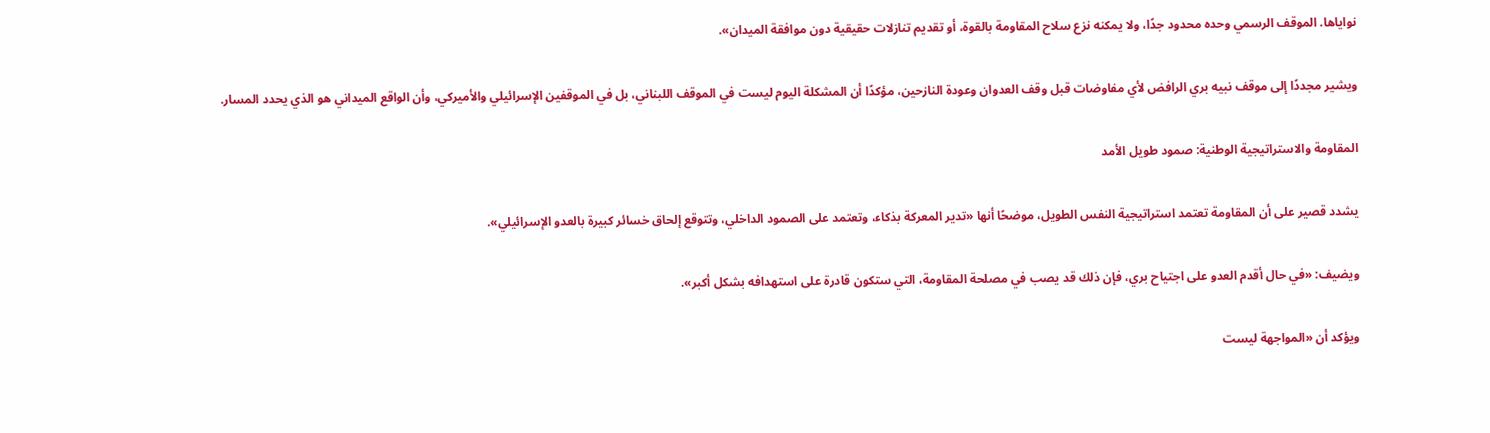نواياها. الموقف الرسمي وحده محدود جدًا، ولا يمكنه نزع سلاح المقاومة بالقوة، أو تقديم تنازلات حقيقية دون موافقة الميدان».


ويشير مجددًا إلى موقف نبيه بري الرافض لأي مفاوضات قبل وقف العدوان وعودة النازحين، مؤكدًا أن المشكلة اليوم ليست في الموقف اللبناني، بل في الموقفين الإسرائيلي والأميركي، وأن الواقع الميداني هو الذي يحدد المسار.


المقاومة والاستراتيجية الوطنية: صمود طويل الأمد


يشدد قصير على أن المقاومة تعتمد استراتيجية النفس الطويل، موضحًا أنها «تدير المعركة بذكاء، وتعتمد على الصمود الداخلي، وتتوقع إلحاق خسائر كبيرة بالعدو الإسرائيلي».


ويضيف: «في حال أقدم العدو على اجتياح بري، فإن ذلك قد يصب في مصلحة المقاومة، التي ستكون قادرة على استهدافه بشكل أكبر».


ويؤكد أن «المواجهة ليست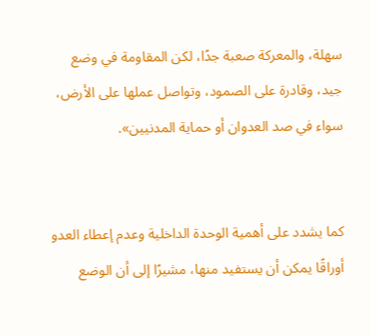سهلة، والمعركة صعبة جدًا، لكن المقاومة في وضع جيد، وقادرة على الصمود، وتواصل عملها على الأرض، سواء في صد العدوان أو حماية المدنيين».


كما يشدد على أهمية الوحدة الداخلية وعدم إعطاء العدو أوراقًا يمكن أن يستفيد منها، مشيرًا إلى أن الوضع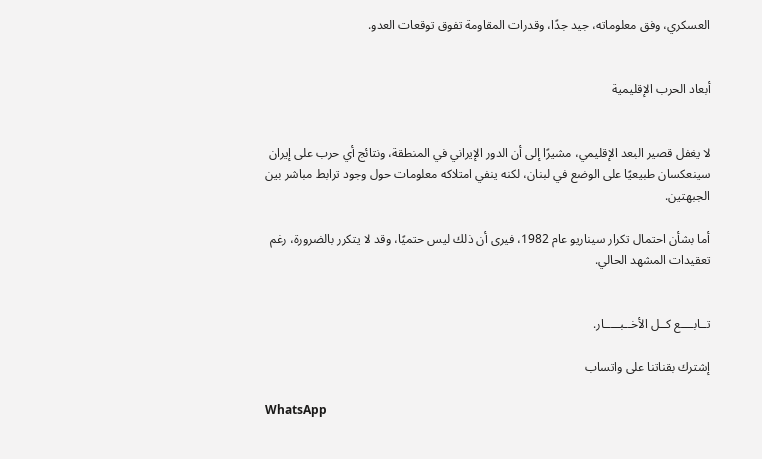العسكري، وفق معلوماته، جيد جدًا، وقدرات المقاومة تفوق توقعات العدو.


أبعاد الحرب الإقليمية


لا يغفل قصير البعد الإقليمي، مشيرًا إلى أن الدور الإيراني في المنطقة، ونتائج أي حرب على إيران سينعكسان طبيعيًا على الوضع في لبنان، لكنه ينفي امتلاكه معلومات حول وجود ترابط مباشر بين الجبهتين.

أما بشأن احتمال تكرار سيناريو عام 1982، فيرى أن ذلك ليس حتميًا، وقد لا يتكرر بالضرورة، رغم تعقيدات المشهد الحالي.


تــابــــع كــل الأخــبـــــار.

إشترك بقناتنا على واتساب

WhatsApp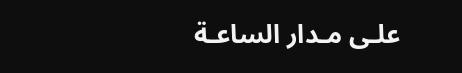علـى مـدار الساعـة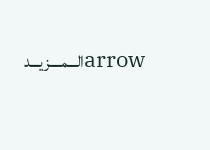arrowالـــمــــزيـــد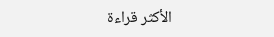الأكثر قراءة